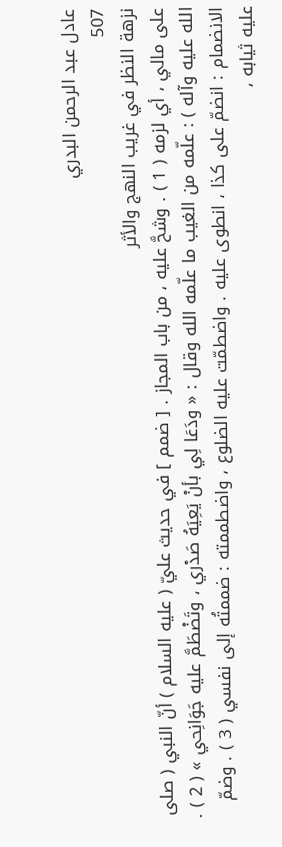عادل عبد الرحمن البدري
507
نزهة النظر في غريب النهج والأثر
على مالي ، أي لزمه ( 1 ) . وشحَّ عليه ، من باب المجاز . [ ضمم ] في حديث عليّ ( عليه السلام ) أنّ النبي ( صلى الله عليه وآله ) : علّمه من الغيب ما علّمه الله وقال : « ودَعَا لِي بأنْ يَعِيَهُ صَدْري ، وتَضْطَمَّ عليه جَوَانِحي » ( 2 ) . الانضمام : انضمّ على كذا ، انطوى عليه . واضطمّت عليه الضلوع ، واضطممته : ضممتُه إلى نفسي ( 3 ) . وضمّ عليه ثيابه ،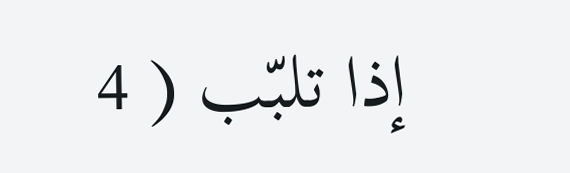إذا تلبّب ( 4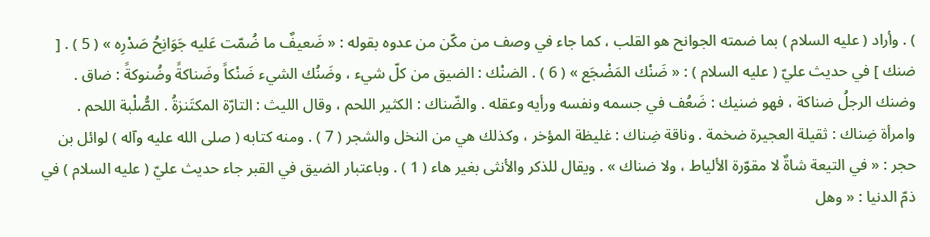) . وأراد ( عليه السلام ) بما ضمته الجوانح هو القلب ، كما جاء في وصف من مكّن من عدوه بقوله : « ضَعيفٌ ما ضُمّت عَليه جَوَانِحُ صَدْرِه » ( 5 ) . [ ضنك ] في حديث عليّ ( عليه السلام ) : « ضَنْك المَضْجَع » ( 6 ) . الضنْك : الضيق من كلّ شيء ، وضَنُك الشيء ضَنْكاً وضَناكةً وضُنوكةً : ضاق . وضنك الرجلُ ضناكة ، فهو ضنيك : ضَعُف في جسمه ونفسه ورأيه وعقله . والضّناك : الكثير اللحم ، وقال الليث : التارّة المكتَنزةُ . الصُّلْبة اللحم . وامرأة ضِناك : ثقيلة العجيرة ضخمة . وناقة ضِناك : غليظة المؤخر ، وكذلك هي من النخل والشجر ( 7 ) . ومنه كتابه ( صلى الله عليه وآله ) لوائل بن حجر : « في التيعة شاةٌ لا مقوّرة الألياط ، ولا ضناك » . ويقال للذكر والأنثى بغير هاء ( 1 ) . وباعتبار الضيق في القبر جاء حديث عليّ ( عليه السلام ) في ذمّ الدنيا : « وهل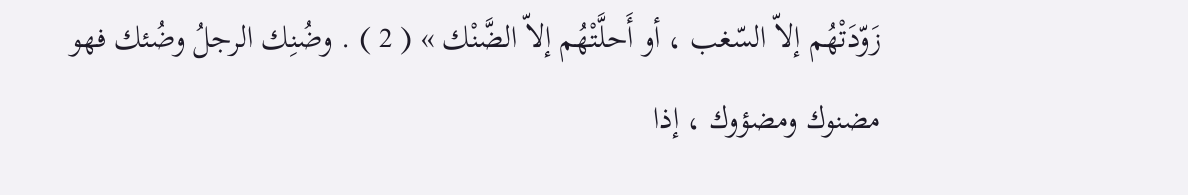زَوّدَتْهُم إلاّ السّغب ، أو أَحلَّتْهُم إلاّ الضَّنْك » ( 2 ) . وضُنِك الرجلُ وضُئك فهو مضنوك ومضؤوك ، إذا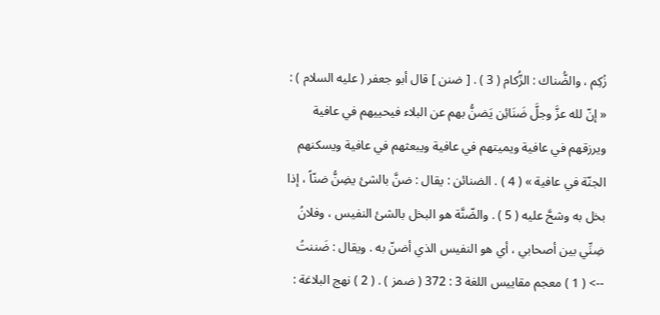زُكِم ، والضُّناك : الزُّكام ( 3 ) . [ ضنن ] قال أبو جعفر ( عليه السلام ) : « إنّ لله عزَّ وجلَّ ضَنَائِن يَضنُّ بهم عن البلاء فيحييهم في عافية ويرزقهم في عافية ويميتهم في عافية ويبعثهم في عافية ويسكنهم الجنّة في عافية » ( 4 ) . الضنائن : يقال : ضنَّ بالشئ يضِنُّ ضنّاً ، إذا بخل به وشحَّ عليه ( 5 ) . والضّنَّة هو البخل بالشئ النفيس ، وفلانُ ضِنِّي بين أصحابي ، أي هو النفيس الذي أضنّ به . ويقال : ضَننتُ
--> ( 1 ) معجم مقاييس اللغة 3 : 372 ( ضمز ) . ( 2 ) نهج البلاغة :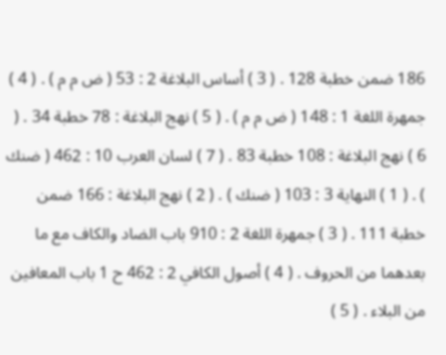186 ضمن خطبة 128 . ( 3 ) أساس البلاغة 2 : 53 ( ض م م ) . ( 4 ) جمهرة اللغة 1 : 148 ( ض م م ) . ( 5 ) نهج البلاغة : 78 خطبة 34 . ( 6 ) نهج البلاغة : 108 خطبة 83 . ( 7 ) لسان العرب 10 : 462 ( ضنك ) . ( 1 ) النهاية 3 : 103 ( ضنك ) . ( 2 ) نهج البلاغة : 166 ضمن خطبة 111 . ( 3 ) جمهرة اللغة 2 : 910 باب الضاد والكاف مع ما بعدهما من الحروف . ( 4 ) أصول الكافي 2 : 462 ح 1 باب المعافين من البلاء . ( 5 )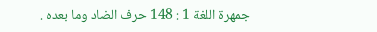جمهرة اللغة 1 : 148 حرف الضاد وما بعده .